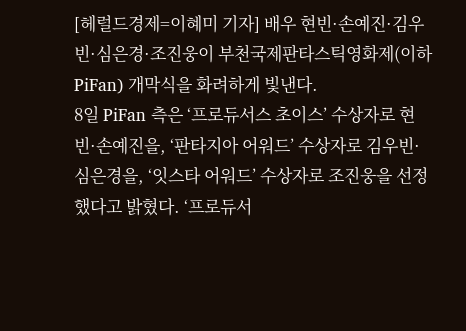[헤럴드경제=이혜미 기자] 배우 현빈·손예진·김우빈·심은경·조진웅이 부천국제판타스틱영화제(이하 PiFan) 개막식을 화려하게 빛낸다.
8일 PiFan 측은 ‘프로듀서스 초이스’ 수상자로 현빈·손예진을, ‘판타지아 어워드’ 수상자로 김우빈·심은경을, ‘잇스타 어워드’ 수상자로 조진웅을 선정했다고 밝혔다. ‘프로듀서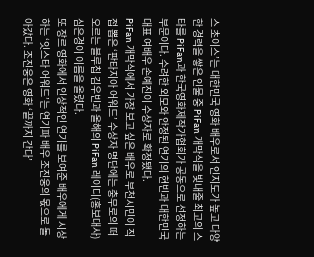스 초이스’는 대한민국 영화 배우로서 인지도가 높고 다양한 경력을 쌓은 인물 중 PiFan 개막식을 빛내줄 최고의 스타를 PiFan과 한국영화제작가협회가 공동으로 선정하는 부문이다. 수려한 외모와 안정된 연기의 현빈과 대한민국 대표 여배우 손예진이 수상자로 확정됐다.
PiFan 개막식에서 가장 보고 싶은 배우로 부천시민이 직접 뽑은 ‘판타지아 어워드’ 수상자 명단에는 충무로의 떠오르는 블루칩 김우빈과 올해의 PiFan 레이디(홍보대사) 심은경이 이름을 올렸다.
또 장르 영화에서 인상적인 연기를 보여준 배우에게 시상하는 ‘잇스타 어워드’는 연기파 배우 조진웅의 몫으로 돌아갔다. 조진웅은 영화 ‘끝까지 간다’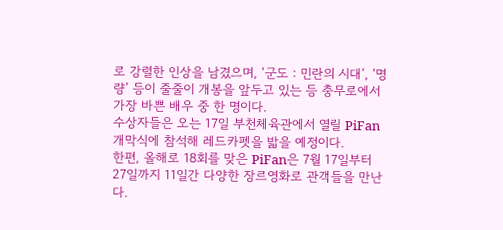로 강렬한 인상을 남겼으며, ‘군도 : 민란의 시대’, ‘명량’ 등이 줄줄이 개봉을 앞두고 있는 등 충무로에서 가장 바쁜 배우 중 한 명이다.
수상자들은 오는 17일 부천체육관에서 열릴 PiFan 개막식에 참석해 레드카펫을 밟을 예정이다.
한편, 올해로 18회를 맞은 PiFan은 7월 17일부터 27일까지 11일간 다양한 장르영화로 관객들을 만난다.